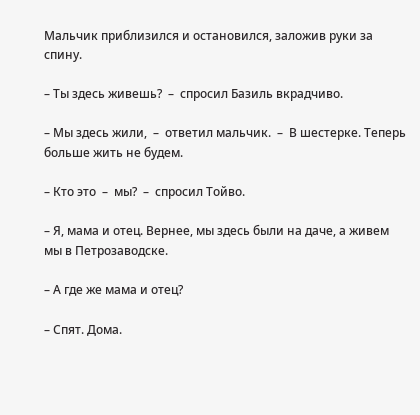Мальчик приблизился и остановился, заложив руки за спину.

– Ты здесь живешь?  –  спросил Базиль вкрадчиво.

– Мы здесь жили,  –  ответил мальчик.  –  В шестерке. Теперь больше жить не будем.

– Кто это  –  мы?  –  спросил Тойво.

– Я, мама и отец. Вернее, мы здесь были на даче, а живем мы в Петрозаводске.

– А где же мама и отец?

– Спят. Дома.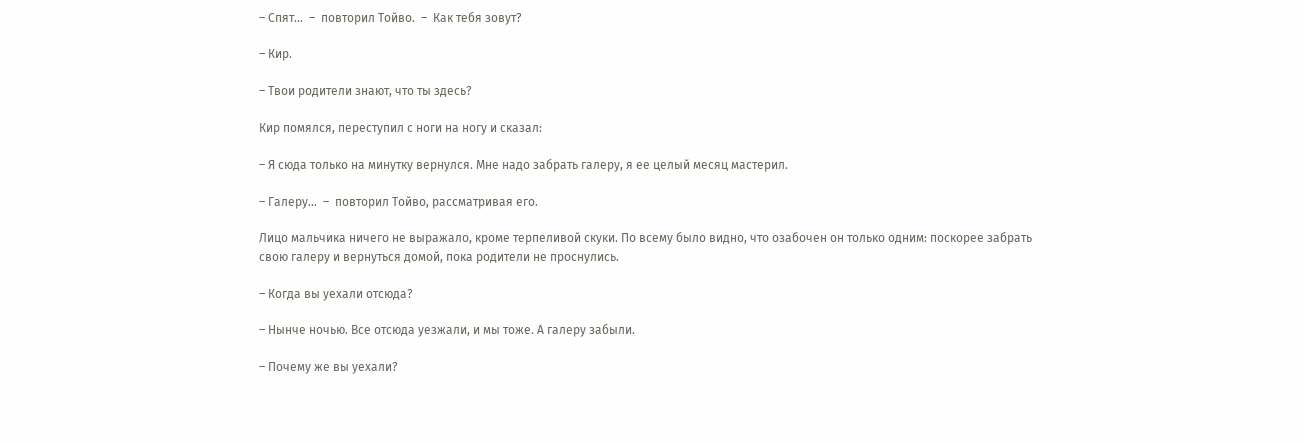– Спят…  –  повторил Тойво.  –  Как тебя зовут?

– Кир.

– Твои родители знают, что ты здесь?

Кир помялся, переступил с ноги на ногу и сказал:

– Я сюда только на минутку вернулся. Мне надо забрать галеру, я ее целый месяц мастерил.

– Галеру…  –  повторил Тойво, рассматривая его.

Лицо мальчика ничего не выражало, кроме терпеливой скуки. По всему было видно, что озабочен он только одним: поскорее забрать свою галеру и вернуться домой, пока родители не проснулись.

– Когда вы уехали отсюда?

– Нынче ночью. Все отсюда уезжали, и мы тоже. А галеру забыли.

– Почему же вы уехали?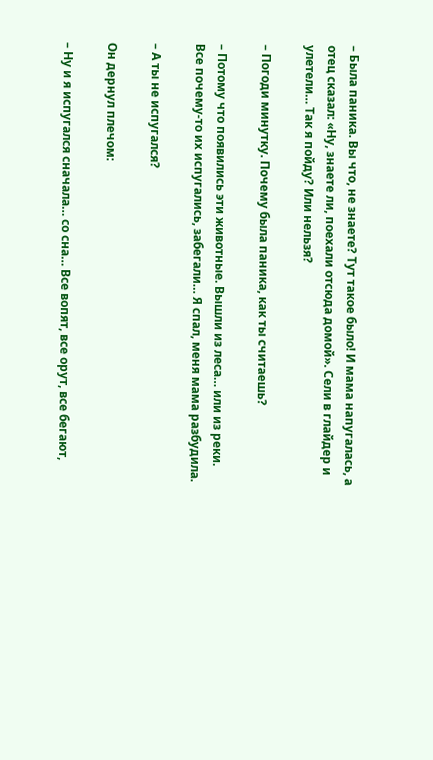– Была паника. Вы что, не знаете? Тут такое было! И мама напугалась, а отец сказал: «Ну, знаете ли, поехали отсюда домой». Сели в глайдер и улетели… Так я пойду? Или нельзя?

– Погоди минутку. Почему была паника, как ты считаешь?

– Потому что появились эти животные. Вышли из леса… или из реки. Все почему-то их испугались, забегали… Я спал, меня мама разбудила.

– А ты не испугался?

Он дернул плечом:

– Ну и я испугался сначала… со сна… Все вопят, все орут, все бегают,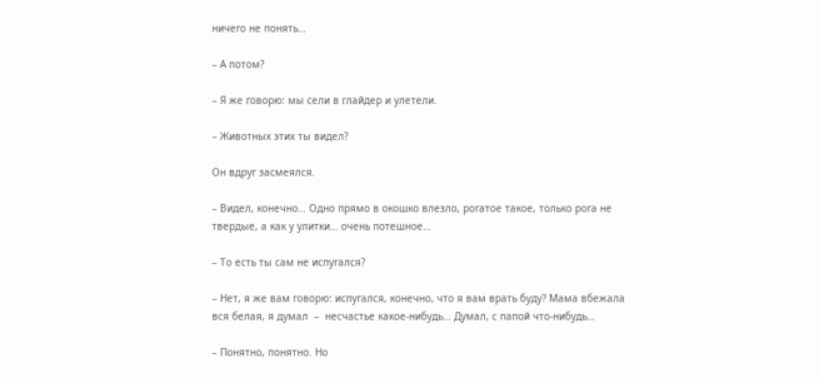ничего не понять…

– А потом?

– Я же говорю: мы сели в глайдер и улетели.

– Животных этих ты видел?

Он вдруг засмеялся.

– Видел, конечно… Одно прямо в окошко влезло, рогатое такое, только рога не твердые, а как у улитки… очень потешное…

– То есть ты сам не испугался?

– Нет, я же вам говорю: испугался, конечно, что я вам врать буду? Мама вбежала вся белая, я думал  –  несчастье какое-нибудь… Думал, с папой что-нибудь…

– Понятно, понятно. Но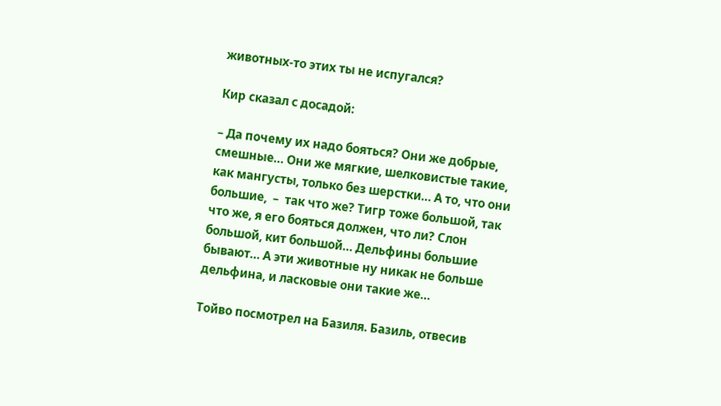животных-то этих ты не испугался?

Кир сказал с досадой:

– Да почему их надо бояться? Они же добрые, смешные… Они же мягкие, шелковистые такие, как мангусты, только без шерстки… А то, что они большие,  –  так что же? Тигр тоже большой, так что же, я его бояться должен, что ли? Слон большой, кит большой… Дельфины большие бывают… А эти животные ну никак не больше дельфина, и ласковые они такие же…

Тойво посмотрел на Базиля. Базиль, отвесив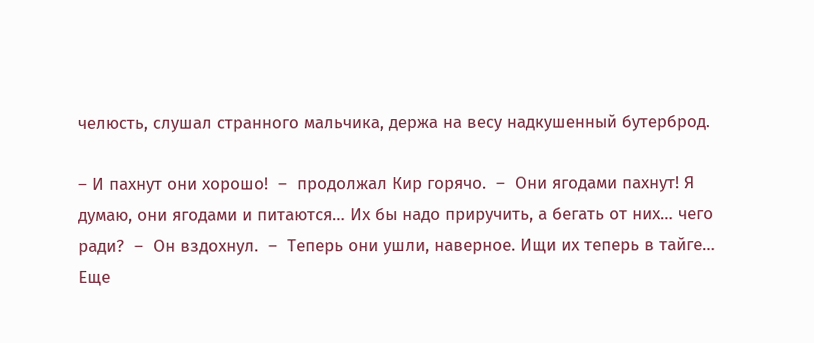челюсть, слушал странного мальчика, держа на весу надкушенный бутерброд.

– И пахнут они хорошо!  –  продолжал Кир горячо.  –  Они ягодами пахнут! Я думаю, они ягодами и питаются… Их бы надо приручить, а бегать от них… чего ради?  –  Он вздохнул.  –  Теперь они ушли, наверное. Ищи их теперь в тайге… Еще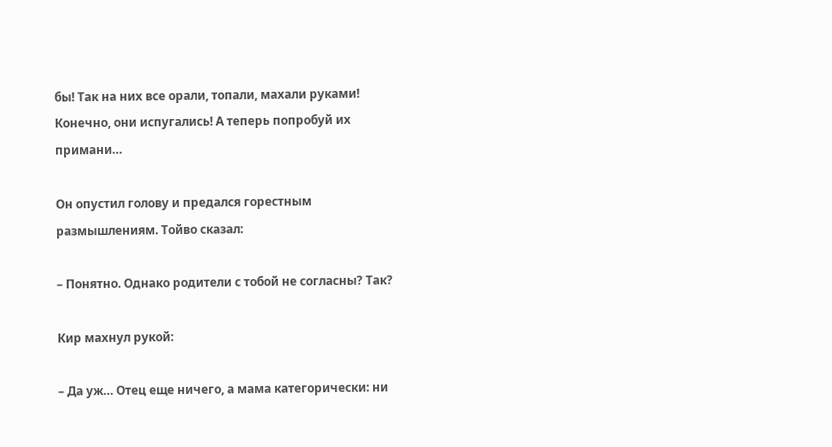бы! Так на них все орали, топали, махали руками! Конечно, они испугались! А теперь попробуй их примани…

Он опустил голову и предался горестным размышлениям. Тойво сказал:

– Понятно. Однако родители с тобой не согласны? Так?

Кир махнул рукой:

– Да уж… Отец еще ничего, а мама категорически: ни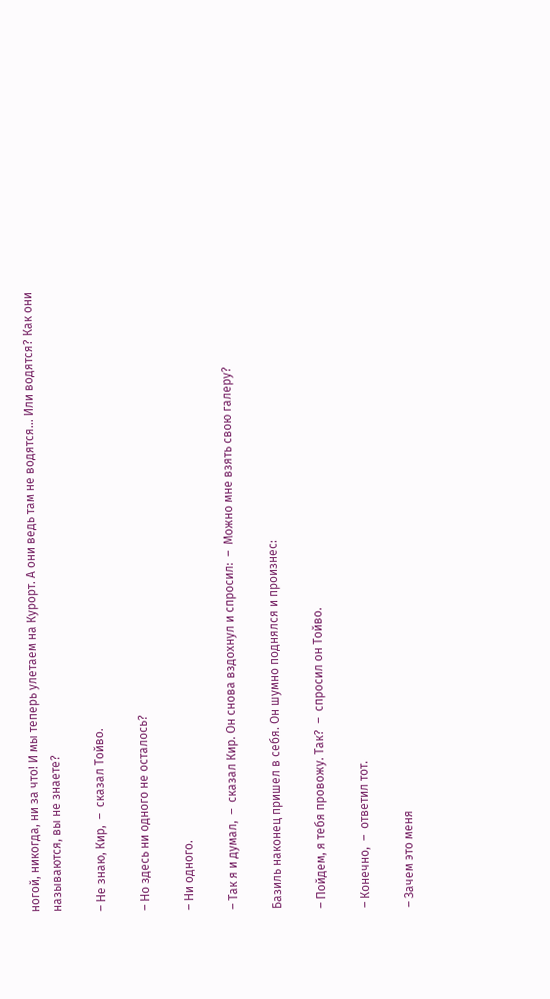ногой, никогда, ни за что! И мы теперь улетаем на Курорт. А они ведь там не водятся… Или водятся? Как они называются, вы не знаете?

– Не знаю, Кир,  –  сказал Тойво.

– Но здесь ни одного не осталось?

– Ни одного.

– Так я и думал,  –  сказал Кир. Он снова вздохнул и спросил:  –  Можно мне взять свою галеру?

Базиль наконец пришел в себя. Он шумно поднялся и произнес:

– Пойдем, я тебя провожу. Так?  –  спросил он Тойво.

– Конечно,  –  ответил тот.

– Зачем это меня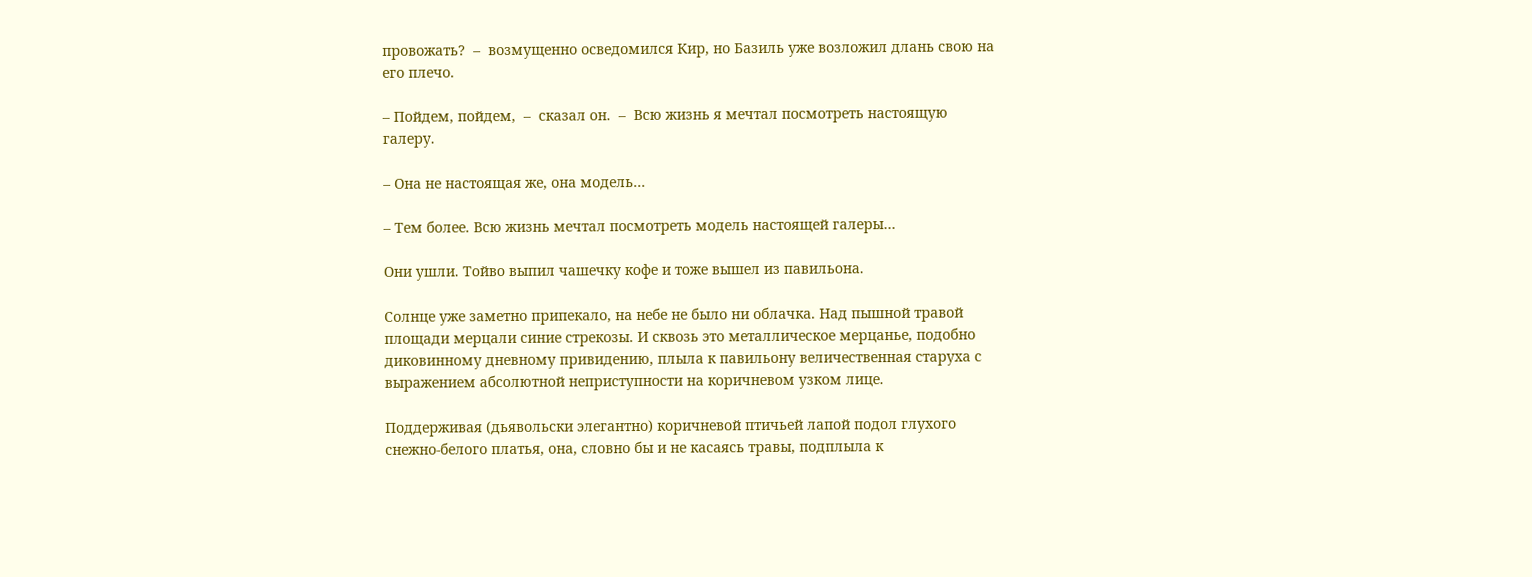провожать?  –  возмущенно осведомился Кир, но Базиль уже возложил длань свою на его плечо.

– Пойдем, пойдем,  –  сказал он.  –  Всю жизнь я мечтал посмотреть настоящую галеру.

– Она не настоящая же, она модель…

– Тем более. Всю жизнь мечтал посмотреть модель настоящей галеры…

Они ушли. Тойво выпил чашечку кофе и тоже вышел из павильона.

Солнце уже заметно припекало, на небе не было ни облачка. Над пышной травой площади мерцали синие стрекозы. И сквозь это металлическое мерцанье, подобно диковинному дневному привидению, плыла к павильону величественная старуха с выражением абсолютной неприступности на коричневом узком лице.

Поддерживая (дьявольски элегантно) коричневой птичьей лапой подол глухого снежно-белого платья, она, словно бы и не касаясь травы, подплыла к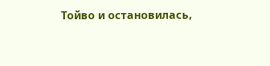Тойво и остановилась,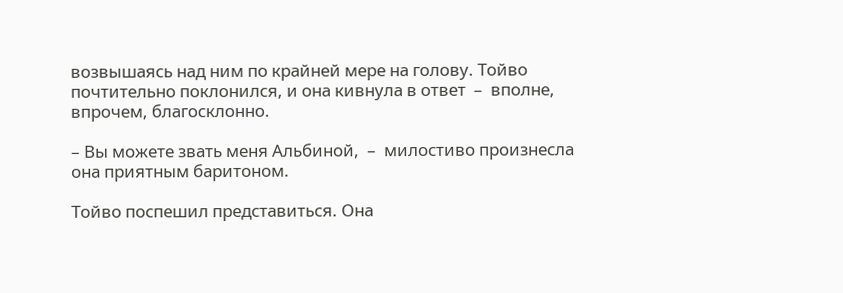возвышаясь над ним по крайней мере на голову. Тойво почтительно поклонился, и она кивнула в ответ  –  вполне, впрочем, благосклонно.

– Вы можете звать меня Альбиной,  –  милостиво произнесла она приятным баритоном.

Тойво поспешил представиться. Она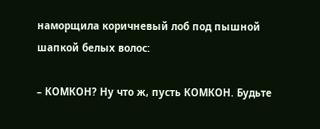наморщила коричневый лоб под пышной шапкой белых волос:

– КОМКОН? Ну что ж, пусть КОМКОН. Будьте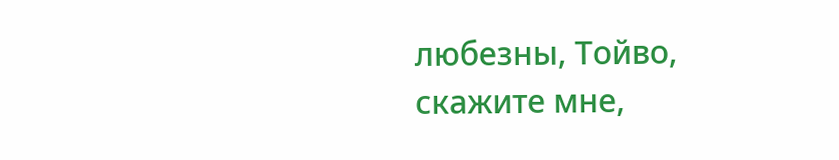любезны, Тойво, скажите мне,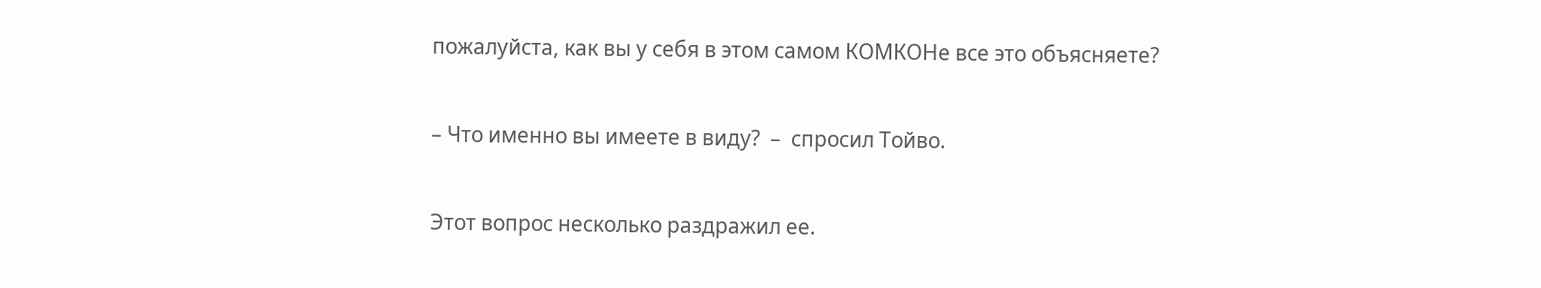пожалуйста, как вы у себя в этом самом КОМКОНе все это объясняете?

– Что именно вы имеете в виду?  –  спросил Тойво.

Этот вопрос несколько раздражил ее.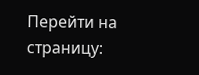Перейти на страницу: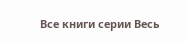Все книги серии Весь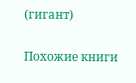(гигант)

Похожие книги